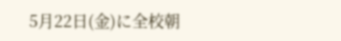5月22日(金)に全校朝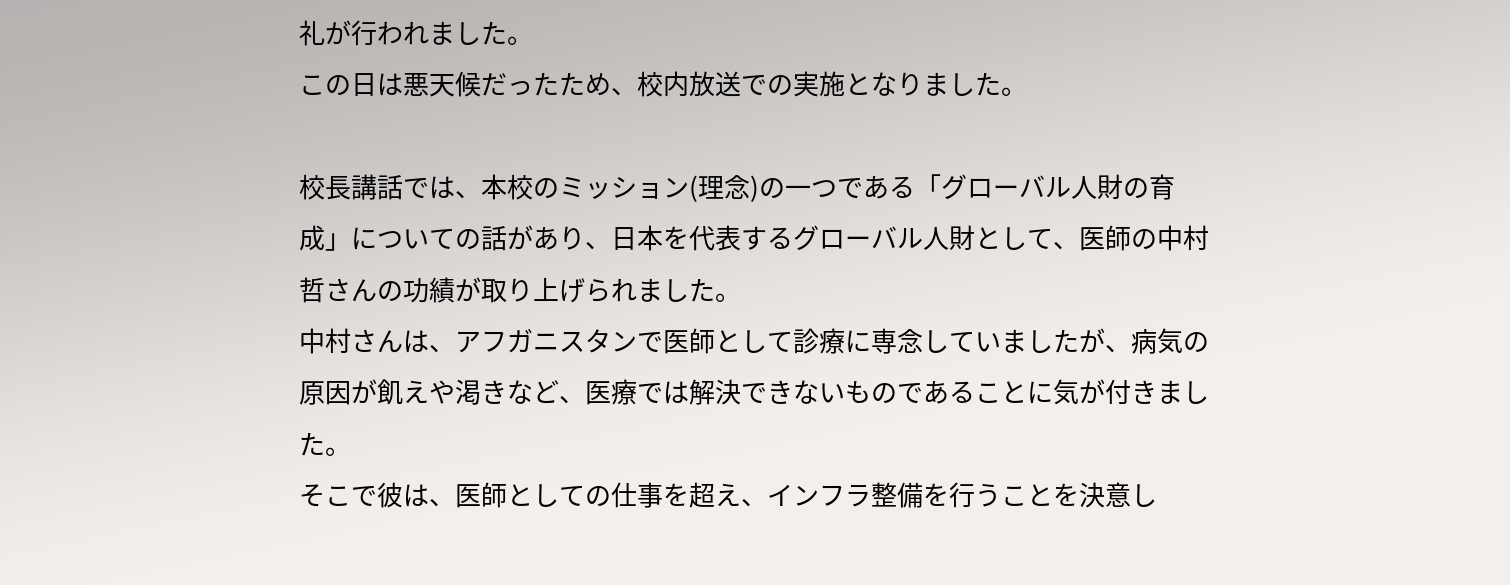礼が行われました。
この日は悪天候だったため、校内放送での実施となりました。

校長講話では、本校のミッション(理念)の一つである「グローバル人財の育成」についての話があり、日本を代表するグローバル人財として、医師の中村哲さんの功績が取り上げられました。
中村さんは、アフガニスタンで医師として診療に専念していましたが、病気の原因が飢えや渇きなど、医療では解決できないものであることに気が付きました。
そこで彼は、医師としての仕事を超え、インフラ整備を行うことを決意し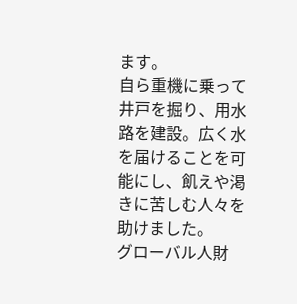ます。
自ら重機に乗って井戸を掘り、用水路を建設。広く水を届けることを可能にし、飢えや渇きに苦しむ人々を助けました。
グローバル人財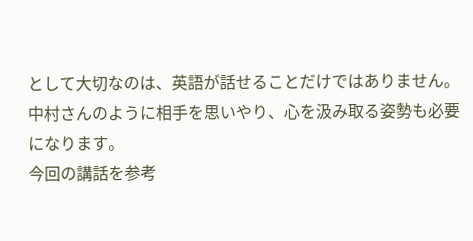として大切なのは、英語が話せることだけではありません。中村さんのように相手を思いやり、心を汲み取る姿勢も必要になります。
今回の講話を参考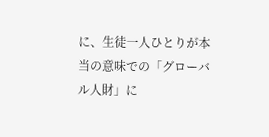に、生徒一人ひとりが本当の意味での「グローバル人財」に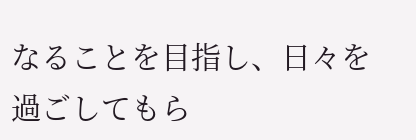なることを目指し、日々を過ごしてもら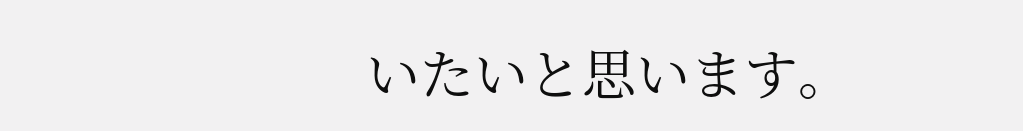いたいと思います。